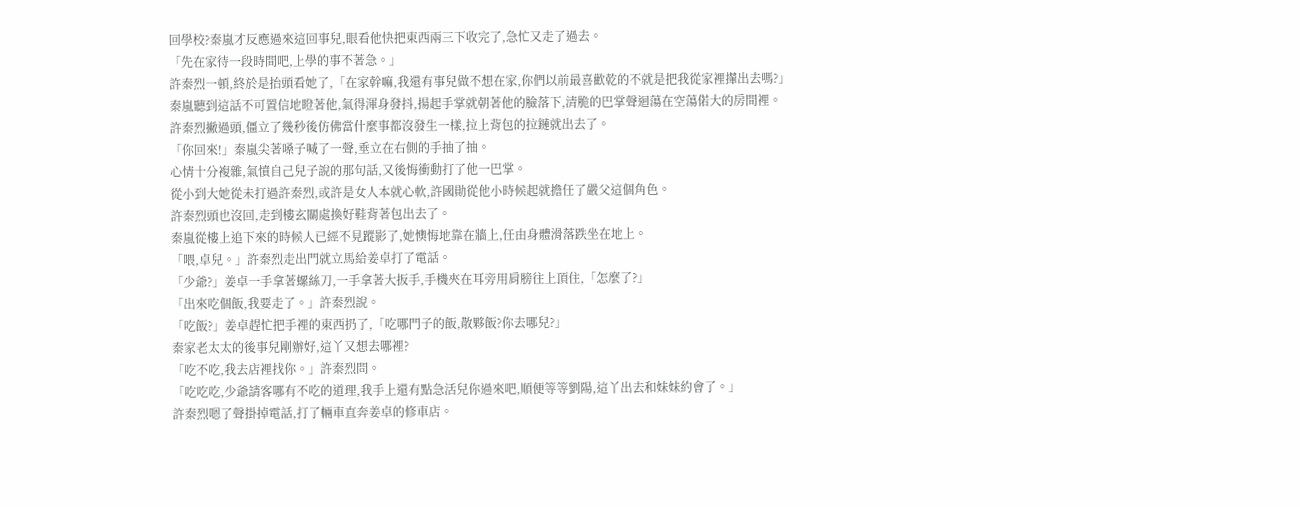回學校?秦嵐才反應過來這回事兒,眼看他快把東西兩三下收完了,急忙又走了過去。
「先在家待一段時間吧,上學的事不著急。」
許秦烈一頓,終於是抬頭看她了,「在家幹嘛,我還有事兒做不想在家,你們以前最喜歡乾的不就是把我從家裡攆出去嗎?」
秦嵐聽到這話不可置信地瞪著他,氣得渾身發抖,揚起手掌就朝著他的臉落下,清脆的巴掌聲迴蕩在空蕩偌大的房間裡。
許秦烈撇過頭,僵立了幾秒後仿佛當什麼事都沒發生一樣,拉上背包的拉鏈就出去了。
「你回來!」秦嵐尖著嗓子喊了一聲,垂立在右側的手抽了抽。
心情十分複雜,氣憤自己兒子說的那句話,又後悔衝動打了他一巴掌。
從小到大她從未打過許秦烈,或許是女人本就心軟,許國勛從他小時候起就擔任了嚴父這個角色。
許秦烈頭也沒回,走到樓玄關處換好鞋背著包出去了。
秦嵐從樓上追下來的時候人已經不見蹤影了,她懊悔地靠在牆上,任由身體滑落跌坐在地上。
「喂,卓兒。」許秦烈走出門就立馬給姜卓打了電話。
「少爺?」姜卓一手拿著螺絲刀,一手拿著大扳手,手機夾在耳旁用肩膀往上頂住,「怎麼了?」
「出來吃個飯,我要走了。」許秦烈說。
「吃飯?」姜卓趕忙把手裡的東西扔了,「吃哪門子的飯,散夥飯?你去哪兒?」
秦家老太太的後事兒剛辦好,這丫又想去哪裡?
「吃不吃,我去店裡找你。」許秦烈問。
「吃吃吃,少爺請客哪有不吃的道理,我手上還有點急活兒你過來吧,順便等等劉陽,這丫出去和妹妹約會了。」
許秦烈嗯了聲掛掉電話,打了輛車直奔姜卓的修車店。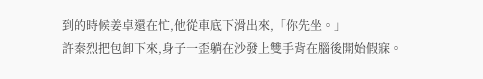到的時候姜卓還在忙,他從車底下滑出來,「你先坐。」
許秦烈把包卸下來,身子一歪躺在沙發上雙手背在腦後開始假寐。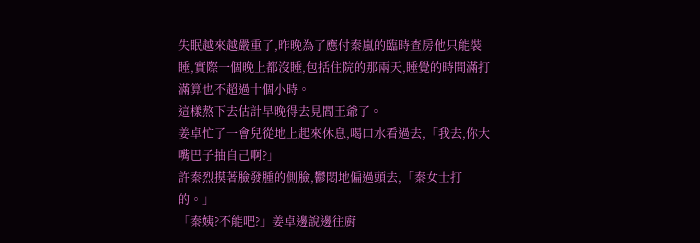失眠越來越嚴重了,昨晚為了應付秦嵐的臨時查房他只能裝睡,實際一個晚上都沒睡,包括住院的那兩天,睡覺的時間滿打滿算也不超過十個小時。
這樣熬下去估計早晚得去見閻王爺了。
姜卓忙了一會兒從地上起來休息,喝口水看過去,「我去,你大嘴巴子抽自己啊?」
許秦烈摸著臉發腫的側臉,鬱悶地偏過頭去,「秦女士打的。」
「秦姨?不能吧?」姜卓邊說邊往廚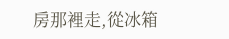房那裡走,從冰箱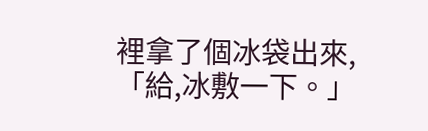裡拿了個冰袋出來,「給,冰敷一下。」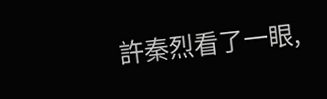許秦烈看了一眼,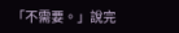「不需要。」說完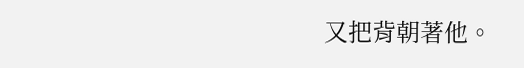又把背朝著他。